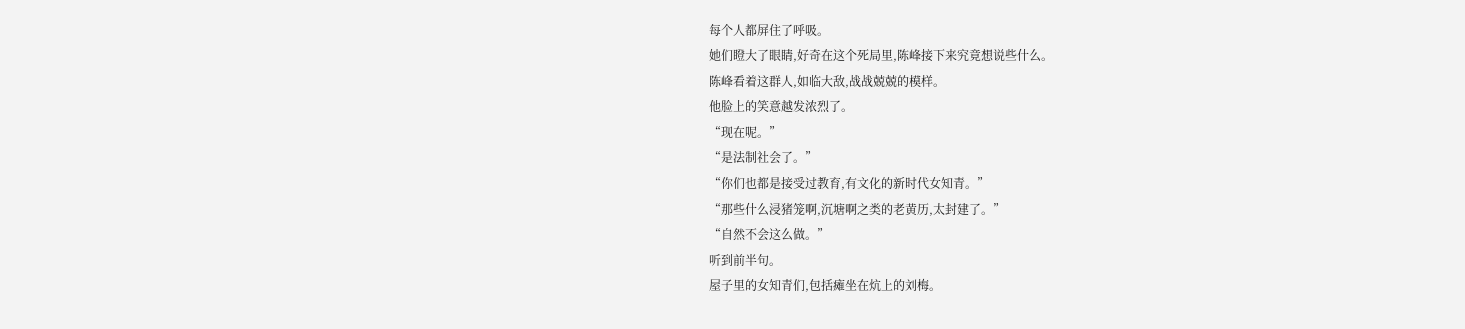每个人都屏住了呼吸。
她们瞪大了眼睛,好奇在这个死局里,陈峰接下来究竟想说些什么。
陈峰看着这群人,如临大敌,战战兢兢的模样。
他脸上的笑意越发浓烈了。
“现在呢。”
“是法制社会了。”
“你们也都是接受过教育,有文化的新时代女知青。”
“那些什么浸猪笼啊,沉塘啊之类的老黄历,太封建了。”
“自然不会这么做。”
听到前半句。
屋子里的女知青们,包括瘫坐在炕上的刘梅。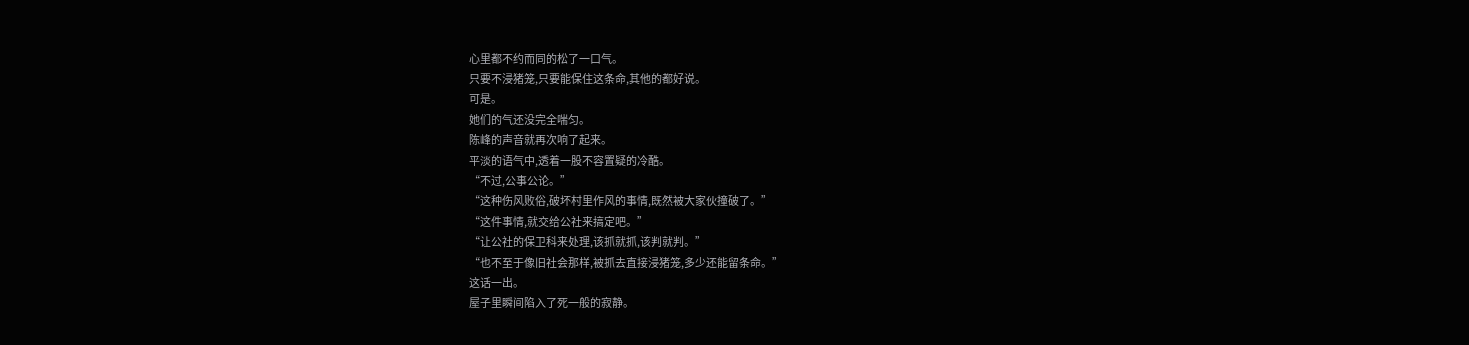心里都不约而同的松了一口气。
只要不浸猪笼,只要能保住这条命,其他的都好说。
可是。
她们的气还没完全喘匀。
陈峰的声音就再次响了起来。
平淡的语气中,透着一股不容置疑的冷酷。
“不过,公事公论。”
“这种伤风败俗,破坏村里作风的事情,既然被大家伙撞破了。”
“这件事情,就交给公社来搞定吧。”
“让公社的保卫科来处理,该抓就抓,该判就判。”
“也不至于像旧社会那样,被抓去直接浸猪笼,多少还能留条命。”
这话一出。
屋子里瞬间陷入了死一般的寂静。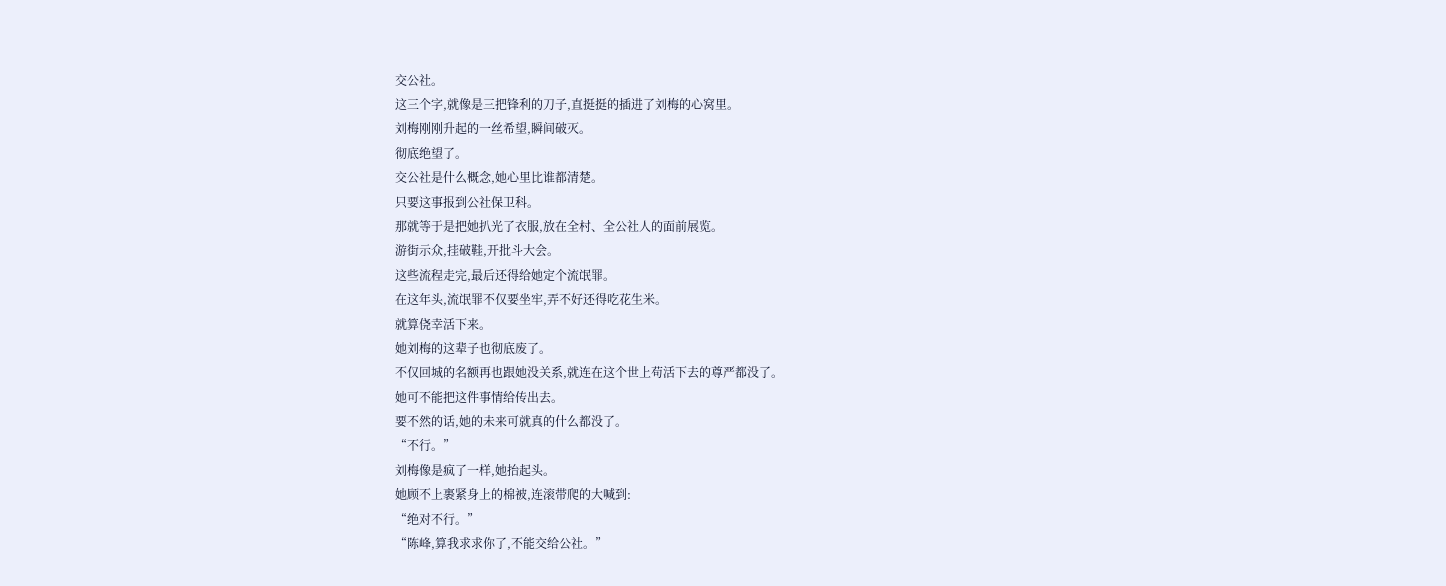交公社。
这三个字,就像是三把锋利的刀子,直挺挺的插进了刘梅的心窝里。
刘梅刚刚升起的一丝希望,瞬间破灭。
彻底绝望了。
交公社是什么概念,她心里比谁都清楚。
只要这事报到公社保卫科。
那就等于是把她扒光了衣服,放在全村、全公社人的面前展览。
游街示众,挂破鞋,开批斗大会。
这些流程走完,最后还得给她定个流氓罪。
在这年头,流氓罪不仅要坐牢,弄不好还得吃花生米。
就算侥幸活下来。
她刘梅的这辈子也彻底废了。
不仅回城的名额再也跟她没关系,就连在这个世上苟活下去的尊严都没了。
她可不能把这件事情给传出去。
要不然的话,她的未来可就真的什么都没了。
“不行。”
刘梅像是疯了一样,她抬起头。
她顾不上裹紧身上的棉被,连滚带爬的大喊到:
“绝对不行。”
“陈峰,算我求求你了,不能交给公社。”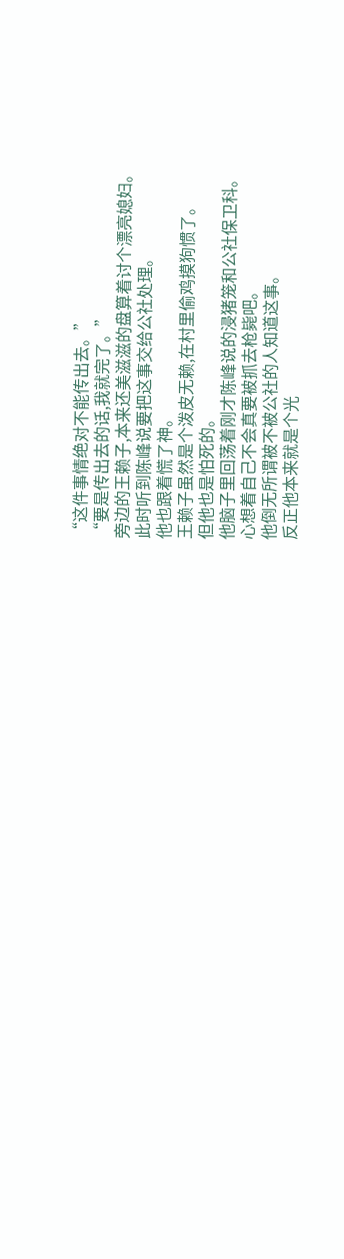“这件事情绝对不能传出去。”
“要是传出去的话,我就完了。”
旁边的王赖子,本来还美滋滋的盘算着讨个漂亮媳妇。
此时听到陈峰说要把这事交给公社处理。
他也跟着慌了神。
王赖子虽然是个泼皮无赖,在村里偷鸡摸狗惯了。
但他也是怕死的。
他脑子里回荡着刚才陈峰说的浸猪笼和公社保卫科。
心想着自己不会真要被抓去枪毙吧。
他倒无所谓被不被公社的人知道这事。
反正他本来就是个光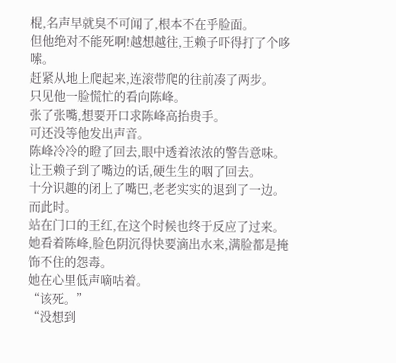棍,名声早就臭不可闻了,根本不在乎脸面。
但他绝对不能死啊!越想越往,王赖子吓得打了个哆嗦。
赶紧从地上爬起来,连滚带爬的往前凑了两步。
只见他一脸慌忙的看向陈峰。
张了张嘴,想要开口求陈峰高抬贵手。
可还没等他发出声音。
陈峰冷冷的瞪了回去,眼中透着浓浓的警告意味。
让王赖子到了嘴边的话,硬生生的咽了回去。
十分识趣的闭上了嘴巴,老老实实的退到了一边。
而此时。
站在门口的王红,在这个时候也终于反应了过来。
她看着陈峰,脸色阴沉得快要滴出水来,满脸都是掩饰不住的怨毒。
她在心里低声嘀咕着。
“该死。”
“没想到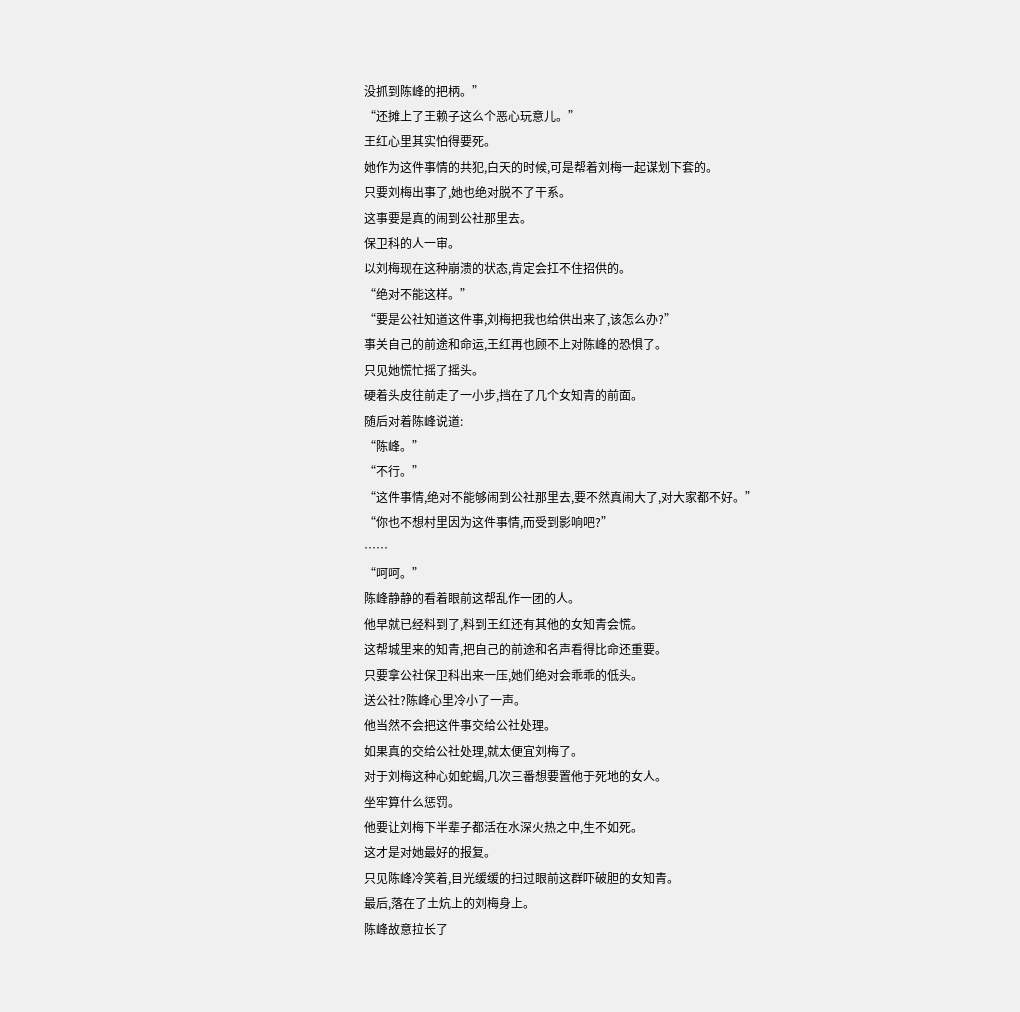没抓到陈峰的把柄。”
“还摊上了王赖子这么个恶心玩意儿。”
王红心里其实怕得要死。
她作为这件事情的共犯,白天的时候,可是帮着刘梅一起谋划下套的。
只要刘梅出事了,她也绝对脱不了干系。
这事要是真的闹到公社那里去。
保卫科的人一审。
以刘梅现在这种崩溃的状态,肯定会扛不住招供的。
“绝对不能这样。”
“要是公社知道这件事,刘梅把我也给供出来了,该怎么办?”
事关自己的前途和命运,王红再也顾不上对陈峰的恐惧了。
只见她慌忙摇了摇头。
硬着头皮往前走了一小步,挡在了几个女知青的前面。
随后对着陈峰说道:
“陈峰。”
“不行。”
“这件事情,绝对不能够闹到公社那里去,要不然真闹大了,对大家都不好。”
“你也不想村里因为这件事情,而受到影响吧?”
……
“呵呵。”
陈峰静静的看着眼前这帮乱作一团的人。
他早就已经料到了,料到王红还有其他的女知青会慌。
这帮城里来的知青,把自己的前途和名声看得比命还重要。
只要拿公社保卫科出来一压,她们绝对会乖乖的低头。
送公社?陈峰心里冷小了一声。
他当然不会把这件事交给公社处理。
如果真的交给公社处理,就太便宜刘梅了。
对于刘梅这种心如蛇蝎,几次三番想要置他于死地的女人。
坐牢算什么惩罚。
他要让刘梅下半辈子都活在水深火热之中,生不如死。
这才是对她最好的报复。
只见陈峰冷笑着,目光缓缓的扫过眼前这群吓破胆的女知青。
最后,落在了土炕上的刘梅身上。
陈峰故意拉长了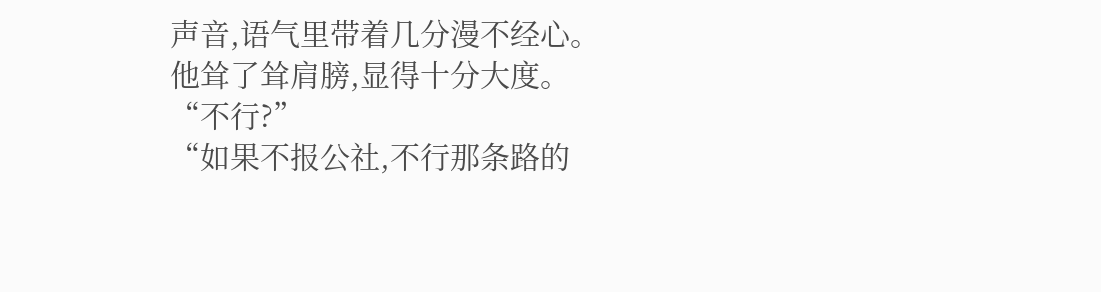声音,语气里带着几分漫不经心。
他耸了耸肩膀,显得十分大度。
“不行?”
“如果不报公社,不行那条路的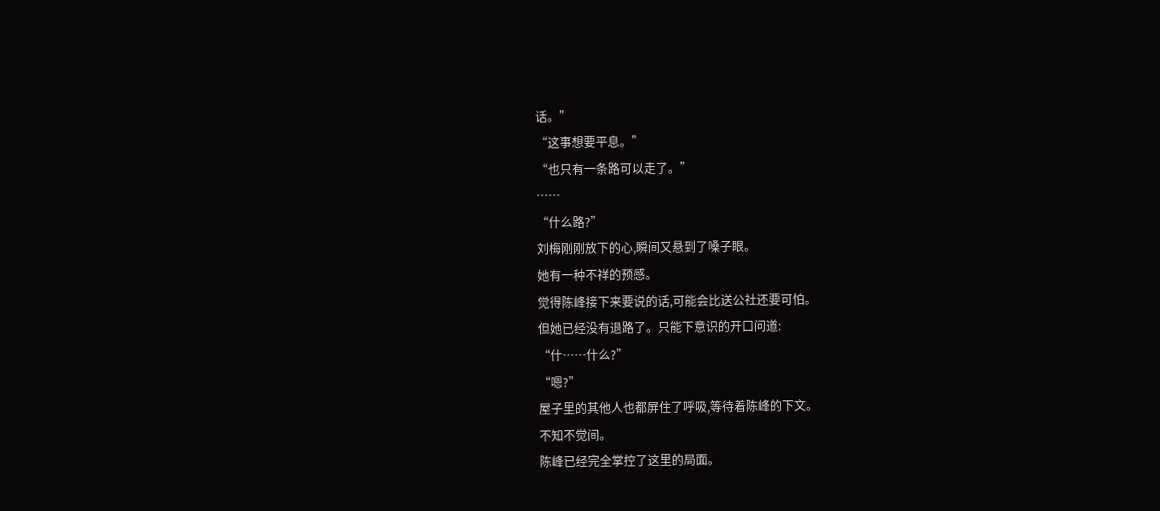话。”
“这事想要平息。”
“也只有一条路可以走了。”
……
“什么路?”
刘梅刚刚放下的心,瞬间又悬到了嗓子眼。
她有一种不祥的预感。
觉得陈峰接下来要说的话,可能会比送公社还要可怕。
但她已经没有退路了。只能下意识的开口问道:
“什……什么?”
“嗯?”
屋子里的其他人也都屏住了呼吸,等待着陈峰的下文。
不知不觉间。
陈峰已经完全掌控了这里的局面。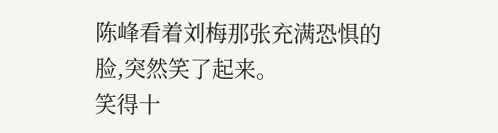陈峰看着刘梅那张充满恐惧的脸,突然笑了起来。
笑得十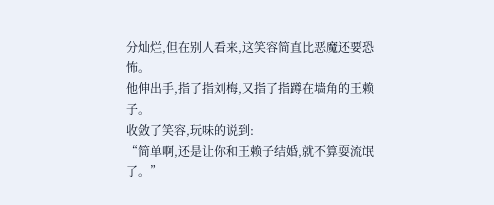分灿烂,但在别人看来,这笑容简直比恶魔还要恐怖。
他伸出手,指了指刘梅,又指了指蹲在墙角的王赖子。
收敛了笑容,玩味的说到:
“简单啊,还是让你和王赖子结婚,就不算耍流氓了。”